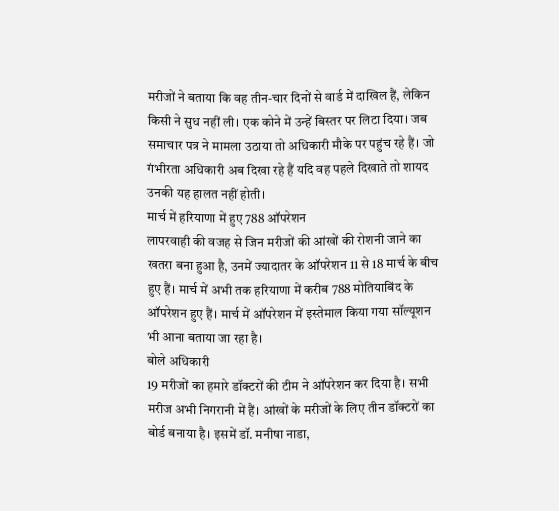मरीजों ने बताया कि वह तीन-चार दिनों से वार्ड में दाखिल हैं, लेकिन किसी ने सुध नहीं ली। एक कोने में उन्हें बिस्तर पर लिटा दिया। जब समाचार पत्र ने मामला उठाया तो अधिकारी मौके पर पहुंच रहे हैं। जो गंभीरता अधिकारी अब दिखा रहे हैं यदि वह पहले दिखाते तो शायद उनकी यह हालत नहीं होती।
मार्च में हरियाणा में हुए 788 ऑपरेशन
लापरवाही की वजह से जिन मरीजों की आंखों की रोशनी जाने का खतरा बना हुआ है, उनमें ज्यादातर के ऑपरेशन 11 से 18 मार्च के बीच हुए हैं। मार्च में अभी तक हरियाणा में करीब 788 मोतियाबिंद के ऑपरेशन हुए हैं। मार्च में ऑपरेशन में इस्तेमाल किया गया सॉल्यूशन भी आना बताया जा रहा है।
बोले अधिकारी
19 मरीजों का हमारे डॉक्टरों की टीम ने ऑपरेशन कर दिया है। सभी मरीज अभी निगरानी में हैं। आंखों के मरीजों के लिए तीन डॉक्टरों का बोर्ड बनाया है। इसमें डॉ. मनीषा नाडा,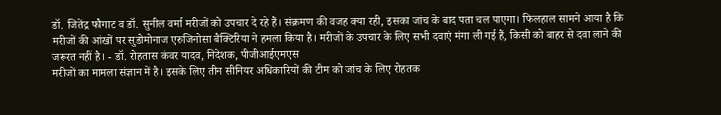डॉ. जितेंद्र फौगाट व डॉ. सुनील वर्मा मरीजों को उपचार दे रहे हैं। संक्रमण की वजह क्या रही, इसका जांच के बाद पता चल पाएगा। फिलहाल सामने आया है कि मरीजों की आंखों पर सुडोमोनाज एरुजिनोसा बैक्टिरिया ने हमला किया है। मरीजों के उपचार के लिए सभी दवाएं मंगा ली गई हैं, किसी को बाहर से दवा लाने की जरूरत नहीं है। - डॉ. रोहतास कंवर यादव, निदेशक, पीजीआईएमएस
मरीजों का मामला संज्ञान में है। इसके लिए तीन सीनियर अधिकारियों की टीम को जांच के लिए रोहतक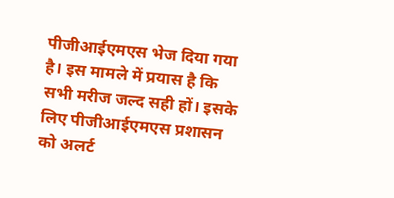पीजीआईएमएस भेज दिया गया है। इस मामले में प्रयास है कि सभी मरीज जल्द सही हों। इसके लिए पीजीआईएमएस प्रशासन को अलर्ट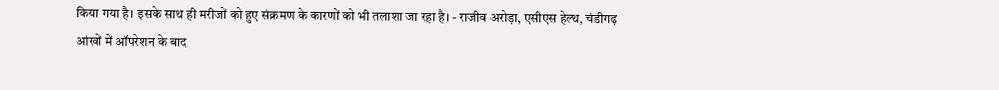किया गया है। इसके साथ ही मरीजों को हुए संक्रमण के कारणों को भी तलाशा जा रहा है। - राजीव अरोड़ा, एसीएस हेल्थ, चंडीगढ़
आंखों में ऑपरेशन के बाद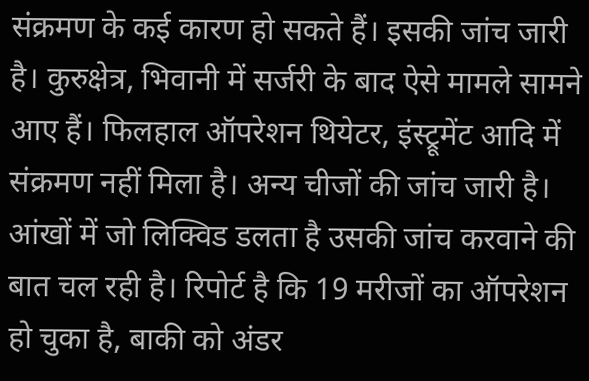संक्रमण के कई कारण हो सकते हैं। इसकी जांच जारी है। कुरुक्षेत्र, भिवानी में सर्जरी के बाद ऐसे मामले सामने आए हैं। फिलहाल ऑपरेशन थियेटर, इंस्ट्रूमेंट आदि में संक्रमण नहीं मिला है। अन्य चीजों की जांच जारी है। आंखों में जो लिक्विड डलता है उसकी जांच करवाने की बात चल रही है। रिपोर्ट है कि 19 मरीजों का ऑपरेशन हो चुका है, बाकी को अंडर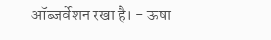ऑब्जर्वेशन रखा है। - ऊषा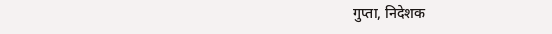गुप्ता, निदेशक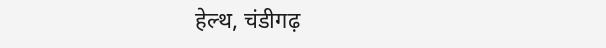हेल्थ, चंडीगढ़